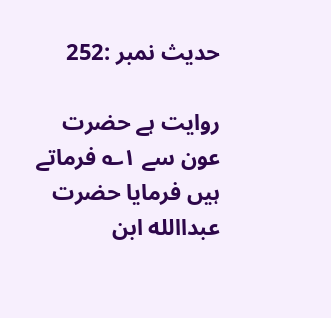حدیث نمبر :252

روایت ہے حضرت عون سے ۱؎ فرماتے ہیں فرمایا حضرت عبداالله ابن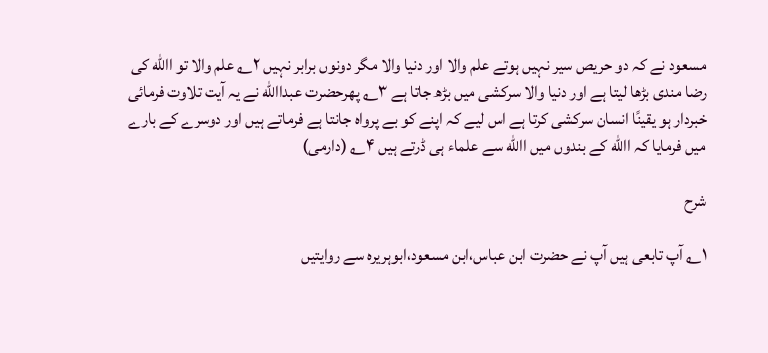مسعود نے کہ دو حریص سیر نہیں ہوتے علم والا اور دنیا والا مگر دونوں برابر نہیں ۲؎ علم والا تو االله کی رضا مندی بڑھا لیتا ہے اور دنیا والا سرکشی میں بڑھ جاتا ہے ۳؎ پھرحضرت عبداالله نے یہ آیت تلاوت فرمائی خبردار ہو یقینًا انسان سرکشی کرتا ہے اس لیے کہ اپنے کو بے پرواہ جانتا ہے فرماتے ہیں اور دوسرے کے بارے میں فرمایا کہ االله کے بندوں میں االله سے علماء ہی ڈرتے ہیں ۴؎ (دارمی)

شرح

۱؎ آپ تابعی ہیں آپ نے حضرت ابن عباس،ابن مسعود،ابوہریرہ سے روایتیں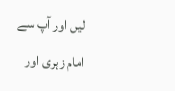لیں اور آپ سے امام زہری اور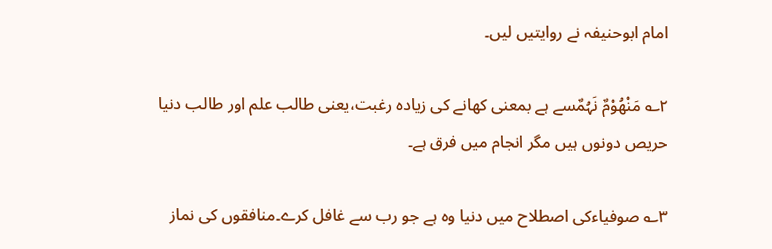امام ابوحنیفہ نے روایتیں لیں۔

۲؎ مَنْھُوْمٌ نَہُمٌسے ہے بمعنی کھانے کی زیادہ رغبت،یعنی طالب علم اور طالب دنیا حریص دونوں ہیں مگر انجام میں فرق ہے۔

۳؎ صوفیاءکی اصطلاح میں دنیا وہ ہے جو رب سے غافل کرے۔منافقوں کی نماز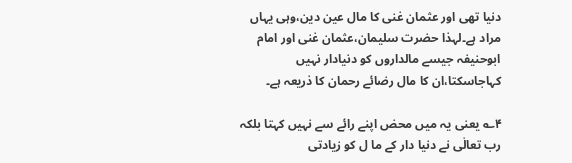دنیا تھی اور عثمان غنی کا مال عین دین،وہی یہاں مراد ہے۔لہذا حضرت سلیمان،عثمان غنی اور امام ابوحنیفہ جیسے مالداروں کو دنیادار نہیں کہاجاسکتا،ان کا مال رضائے رحمان کا ذریعہ ہے۔

۴؎ یعنی یہ میں محض اپنے رائے سے نہیں کہتا بلکہ رب تعالٰی نے دنیا دار کے ما ل کو زیادتی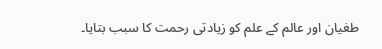طغیان اور عالم کے علم کو زیادتی رحمت کا سبب بتایا۔